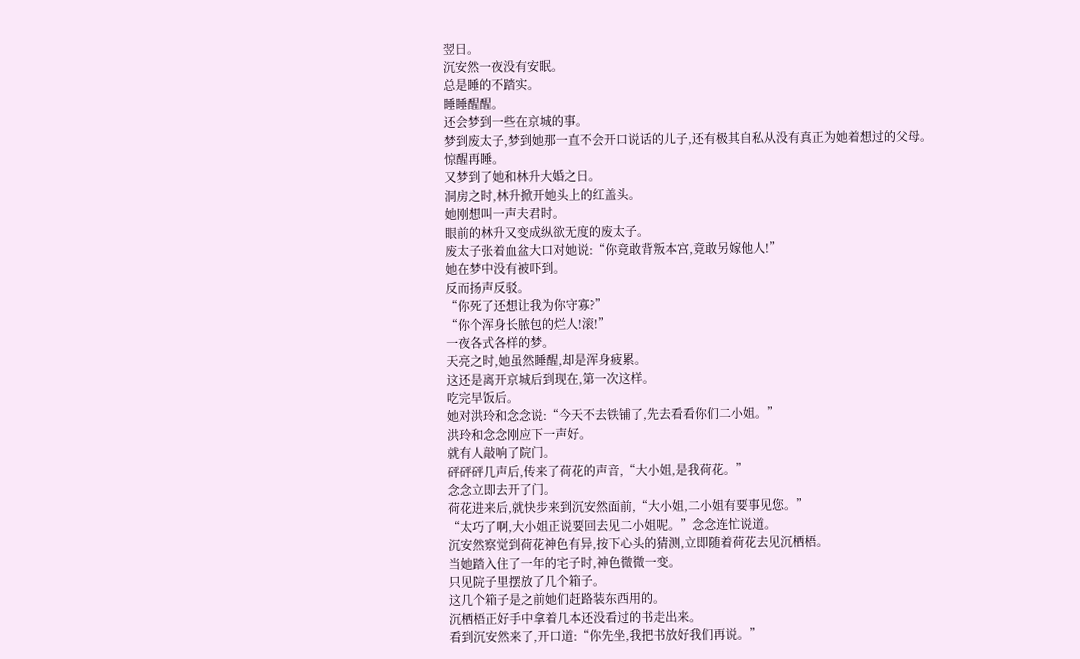翌日。
沉安然一夜没有安眠。
总是睡的不踏实。
睡睡醒醒。
还会梦到一些在京城的事。
梦到废太子,梦到她那一直不会开口说话的儿子,还有极其自私从没有真正为她着想过的父母。
惊醒再睡。
又梦到了她和林升大婚之日。
洞房之时,林升掀开她头上的红盖头。
她刚想叫一声夫君时。
眼前的林升又变成纵欲无度的废太子。
废太子张着血盆大口对她说:“你竟敢背叛本宫,竟敢另嫁他人!”
她在梦中没有被吓到。
反而扬声反驳。
“你死了还想让我为你守寡?”
“你个浑身长脓包的烂人!滚!”
一夜各式各样的梦。
天亮之时,她虽然睡醒,却是浑身疲累。
这还是离开京城后到现在,第一次这样。
吃完早饭后。
她对洪玲和念念说:“今天不去铁铺了,先去看看你们二小姐。”
洪玲和念念刚应下一声好。
就有人敲响了院门。
砰砰砰几声后,传来了荷花的声音,“大小姐,是我荷花。”
念念立即去开了门。
荷花进来后,就快步来到沉安然面前,“大小姐,二小姐有要事见您。”
“太巧了啊,大小姐正说要回去见二小姐呢。”念念连忙说道。
沉安然察觉到荷花神色有异,按下心头的猜测,立即随着荷花去见沉栖梧。
当她踏入住了一年的宅子时,神色微微一变。
只见院子里摆放了几个箱子。
这几个箱子是之前她们赶路装东西用的。
沉栖梧正好手中拿着几本还没看过的书走出来。
看到沉安然来了,开口道:“你先坐,我把书放好我们再说。”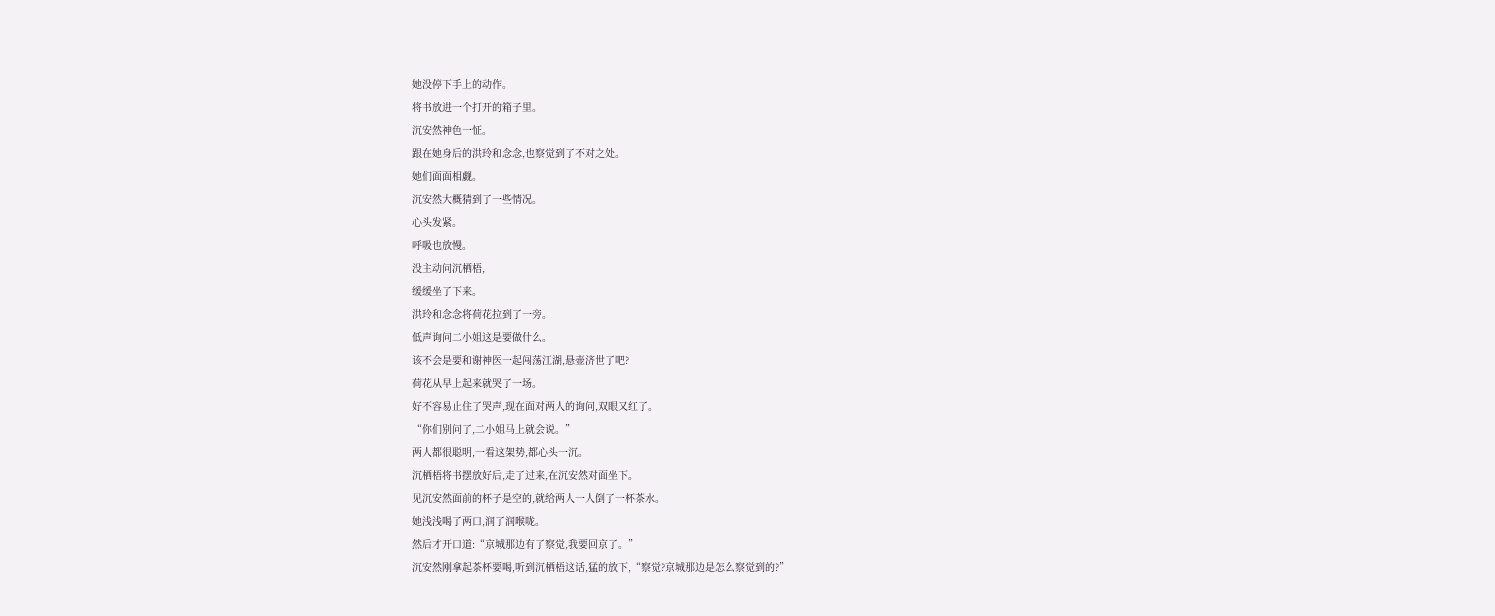她没停下手上的动作。
将书放进一个打开的箱子里。
沉安然神色一怔。
跟在她身后的洪玲和念念,也察觉到了不对之处。
她们面面相觑。
沉安然大概猜到了一些情况。
心头发紧。
呼吸也放慢。
没主动问沉栖梧,
缓缓坐了下来。
洪玲和念念将荷花拉到了一旁。
低声询问二小姐这是要做什么。
该不会是要和谢神医一起闯荡江湖,悬壶济世了吧?
荷花从早上起来就哭了一场。
好不容易止住了哭声,现在面对两人的询问,双眼又红了。
“你们别问了,二小姐马上就会说。”
两人都很聪明,一看这架势,都心头一沉。
沉栖梧将书摆放好后,走了过来,在沉安然对面坐下。
见沉安然面前的杯子是空的,就给两人一人倒了一杯茶水。
她浅浅喝了两口,润了润喉咙。
然后才开口道:“京城那边有了察觉,我要回京了。”
沉安然刚拿起茶杯要喝,听到沉栖梧这话,猛的放下,“察觉?京城那边是怎么察觉到的?”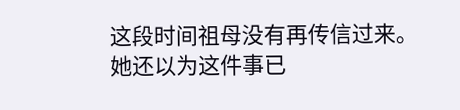这段时间祖母没有再传信过来。
她还以为这件事已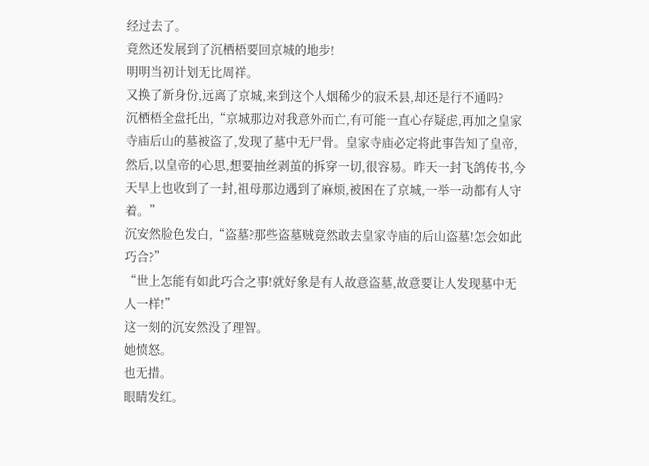经过去了。
竟然还发展到了沉栖梧要回京城的地步!
明明当初计划无比周祥。
又换了新身份,远离了京城,来到这个人烟稀少的寂禾县,却还是行不通吗?
沉栖梧全盘托出,“京城那边对我意外而亡,有可能一直心存疑虑,再加之皇家寺庙后山的墓被盗了,发现了墓中无尸骨。皇家寺庙必定将此事告知了皇帝,然后,以皇帝的心思,想要抽丝剥茧的拆穿一切,很容易。昨天一封飞鸽传书,今天早上也收到了一封,祖母那边遇到了麻烦,被困在了京城,一举一动都有人守着。”
沉安然脸色发白,“盗墓?那些盗墓贼竟然敢去皇家寺庙的后山盗墓!怎会如此巧合?”
“世上怎能有如此巧合之事!就好象是有人故意盗墓,故意要让人发现墓中无人一样!”
这一刻的沉安然没了理智。
她愤怒。
也无措。
眼睛发红。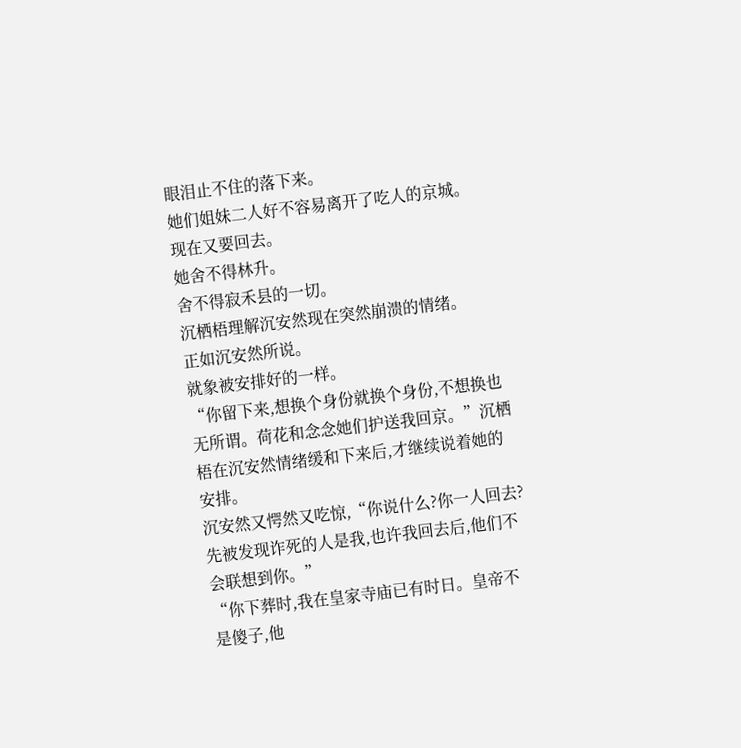眼泪止不住的落下来。
她们姐妹二人好不容易离开了吃人的京城。
现在又要回去。
她舍不得林升。
舍不得寂禾县的一切。
沉栖梧理解沉安然现在突然崩溃的情绪。
正如沉安然所说。
就象被安排好的一样。
“你留下来,想换个身份就换个身份,不想换也无所谓。荷花和念念她们护送我回京。”沉栖梧在沉安然情绪缓和下来后,才继续说着她的安排。
沉安然又愕然又吃惊,“你说什么?你一人回去?先被发现诈死的人是我,也许我回去后,他们不会联想到你。”
“你下葬时,我在皇家寺庙已有时日。皇帝不是傻子,他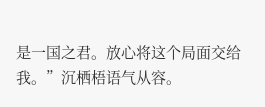是一国之君。放心将这个局面交给我。”沉栖梧语气从容。